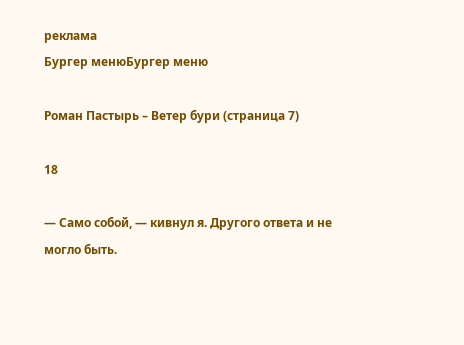реклама
Бургер менюБургер меню

Роман Пастырь – Ветер бури (страница 7)

18

— Само собой, — кивнул я. Другого ответа и не могло быть.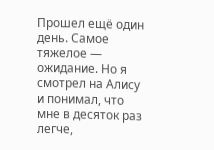Прошел ещё один день. Самое тяжелое — ожидание. Но я смотрел на Алису и понимал, что мне в десяток раз легче,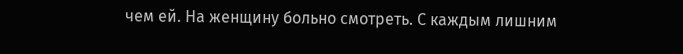чем ей. На женщину больно смотреть. С каждым лишним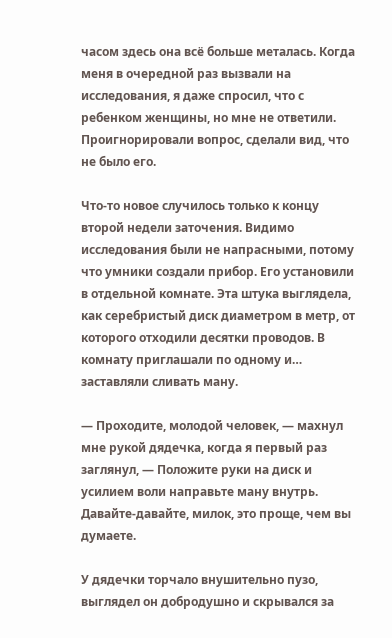часом здесь она всё больше металась. Когда меня в очередной раз вызвали на исследования, я даже спросил, что с ребенком женщины, но мне не ответили. Проигнорировали вопрос, сделали вид, что не было его.

Что-то новое случилось только к концу второй недели заточения. Видимо исследования были не напрасными, потому что умники создали прибор. Его установили в отдельной комнате. Эта штука выглядела, как серебристый диск диаметром в метр, от которого отходили десятки проводов. В комнату приглашали по одному и… заставляли сливать ману.

— Проходите, молодой человек, — махнул мне рукой дядечка, когда я первый раз заглянул, — Положите руки на диск и усилием воли направьте ману внутрь. Давайте-давайте, милок, это проще, чем вы думаете.

У дядечки торчало внушительно пузо, выглядел он добродушно и скрывался за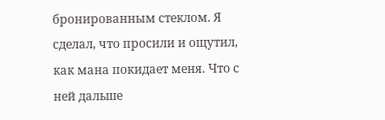бронированным стеклом. Я сделал, что просили и ощутил, как мана покидает меня. Что с ней дальше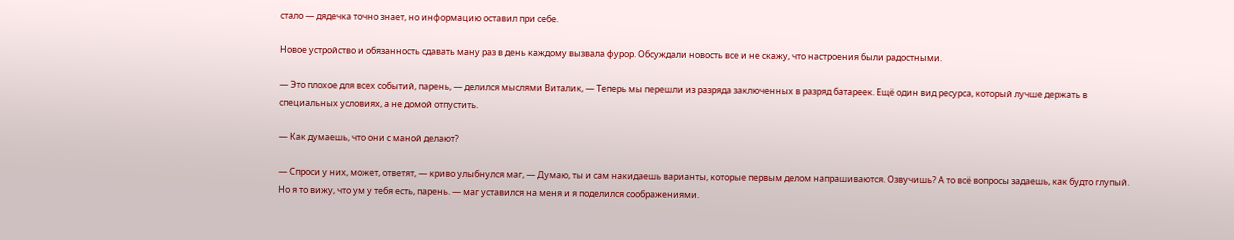стало — дядечка точно знает, но информацию оставил при себе.

Новое устройство и обязанность сдавать ману раз в день каждому вызвала фурор. Обсуждали новость все и не скажу, что настроения были радостными.

— Это плохое для всех событий, парень, — делился мыслями Виталик, — Теперь мы перешли из разряда заключенных в разряд батареек. Ещё один вид ресурса, который лучше держать в специальных условиях, а не домой отпустить.

— Как думаешь, что они с маной делают?

— Спроси у них, может, ответят, — криво улыбнулся маг, — Думаю, ты и сам накидаешь варианты, которые первым делом напрашиваются. Озвучишь? А то всё вопросы задаешь, как будто глупый. Но я то вижу, что ум у тебя есть, парень. — маг уставился на меня и я поделился соображениями.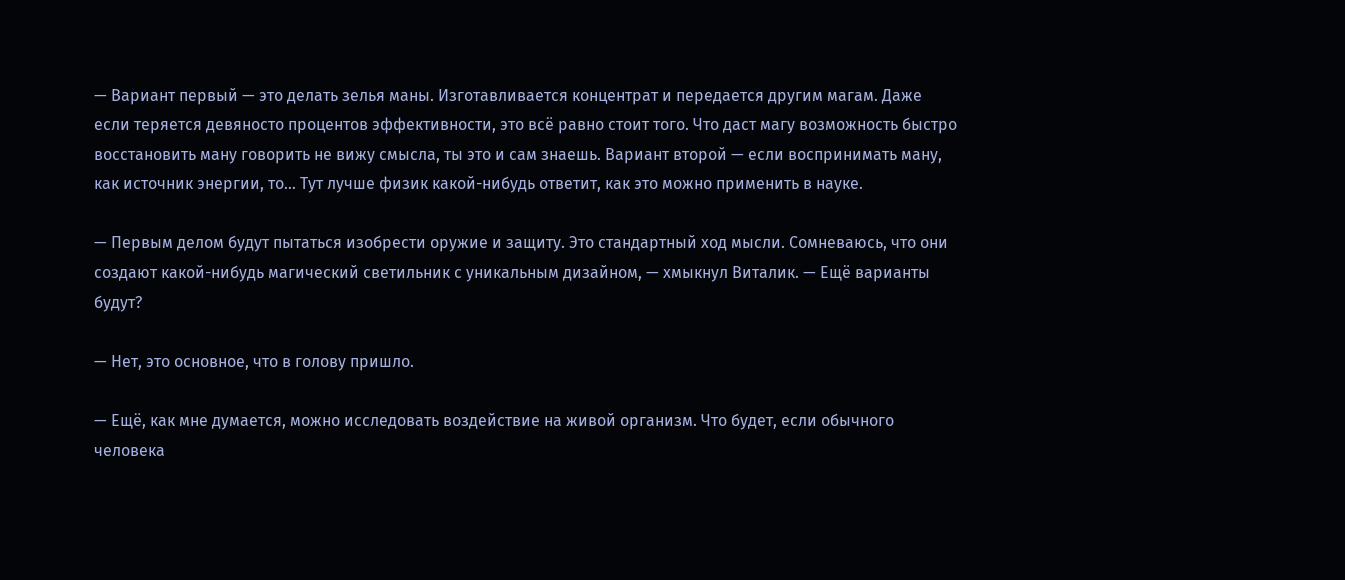— Вариант первый — это делать зелья маны. Изготавливается концентрат и передается другим магам. Даже если теряется девяносто процентов эффективности, это всё равно стоит того. Что даст магу возможность быстро восстановить ману говорить не вижу смысла, ты это и сам знаешь. Вариант второй — если воспринимать ману, как источник энергии, то… Тут лучше физик какой-нибудь ответит, как это можно применить в науке.

— Первым делом будут пытаться изобрести оружие и защиту. Это стандартный ход мысли. Сомневаюсь, что они создают какой-нибудь магический светильник с уникальным дизайном, — хмыкнул Виталик. — Ещё варианты будут?

— Нет, это основное, что в голову пришло.

— Ещё, как мне думается, можно исследовать воздействие на живой организм. Что будет, если обычного человека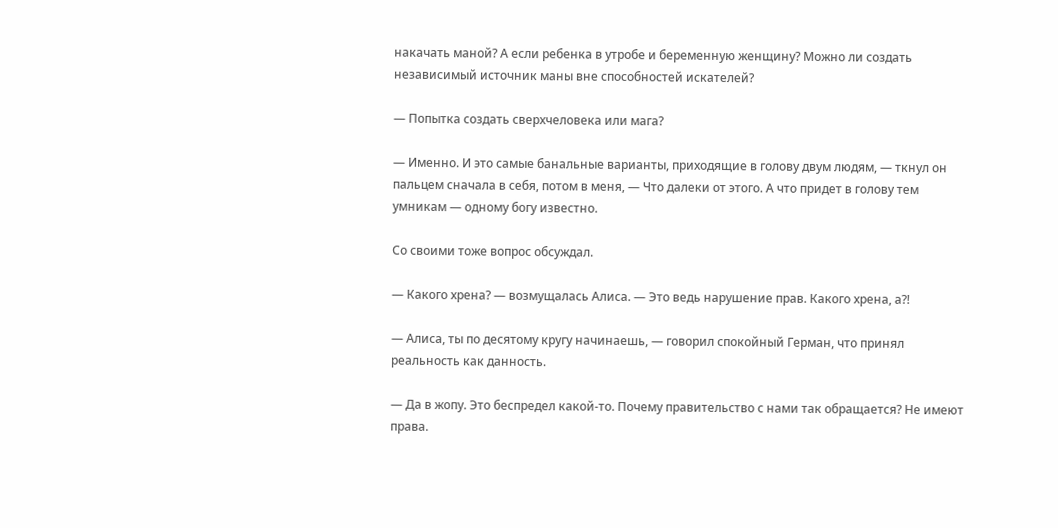накачать маной? А если ребенка в утробе и беременную женщину? Можно ли создать независимый источник маны вне способностей искателей?

— Попытка создать сверхчеловека или мага?

— Именно. И это самые банальные варианты, приходящие в голову двум людям, — ткнул он пальцем сначала в себя, потом в меня, — Что далеки от этого. А что придет в голову тем умникам — одному богу известно.

Со своими тоже вопрос обсуждал.

— Какого хрена? — возмущалась Алиса. — Это ведь нарушение прав. Какого хрена, а?!

— Алиса, ты по десятому кругу начинаешь, — говорил спокойный Герман, что принял реальность как данность.

— Да в жопу. Это беспредел какой-то. Почему правительство с нами так обращается? Не имеют права.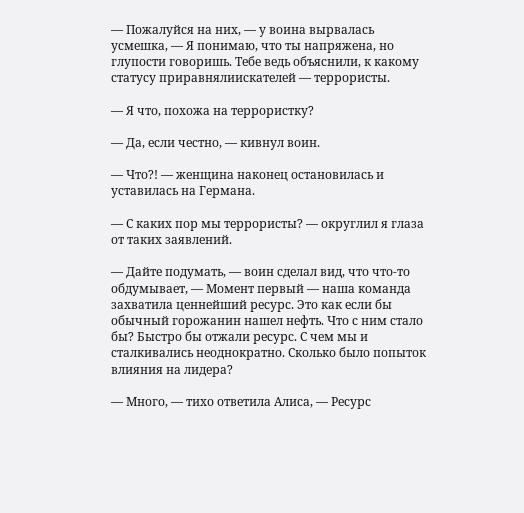— Пожалуйся на них, — у воина вырвалась усмешка, — Я понимаю, что ты напряжена, но глупости говоришь. Тебе ведь объяснили, к какому статусу приравнялиискателей — террористы.

— Я что, похожа на террористку?

— Да, если честно, — кивнул воин.

— Что?! — женщина наконец остановилась и уставилась на Германа.

— С каких пор мы террористы? — округлил я глаза от таких заявлений.

— Дайте подумать, — воин сделал вид, что что-то обдумывает, — Момент первый — наша команда захватила ценнейший ресурс. Это как если бы обычный горожанин нашел нефть. Что с ним стало бы? Быстро бы отжали ресурс. С чем мы и сталкивались неоднократно. Сколько было попыток влияния на лидера?

— Много, — тихо ответила Алиса, — Ресурс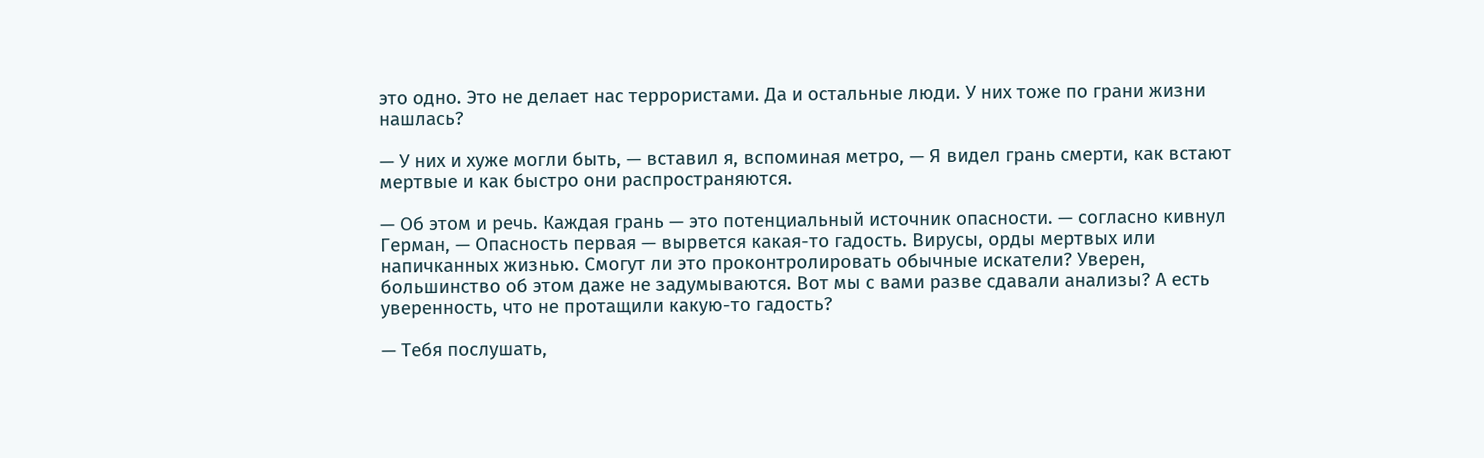это одно. Это не делает нас террористами. Да и остальные люди. У них тоже по грани жизни нашлась?

— У них и хуже могли быть, — вставил я, вспоминая метро, — Я видел грань смерти, как встают мертвые и как быстро они распространяются.

— Об этом и речь. Каждая грань — это потенциальный источник опасности. — согласно кивнул Герман, — Опасность первая — вырвется какая-то гадость. Вирусы, орды мертвых или напичканных жизнью. Смогут ли это проконтролировать обычные искатели? Уверен, большинство об этом даже не задумываются. Вот мы с вами разве сдавали анализы? А есть уверенность, что не протащили какую-то гадость?

— Тебя послушать,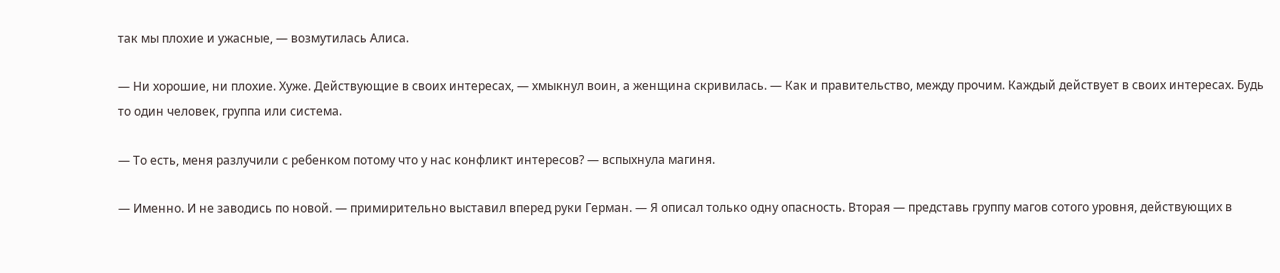так мы плохие и ужасные, — возмутилась Алиса.

— Ни хорошие, ни плохие. Хуже. Действующие в своих интересах, — хмыкнул воин, а женщина скривилась. — Как и правительство, между прочим. Каждый действует в своих интересах. Будь то один человек, группа или система.

— То есть, меня разлучили с ребенком потому что у нас конфликт интересов? — вспыхнула магиня.

— Именно. И не заводись по новой. — примирительно выставил вперед руки Герман. — Я описал только одну опасность. Вторая — представь группу магов сотого уровня, действующих в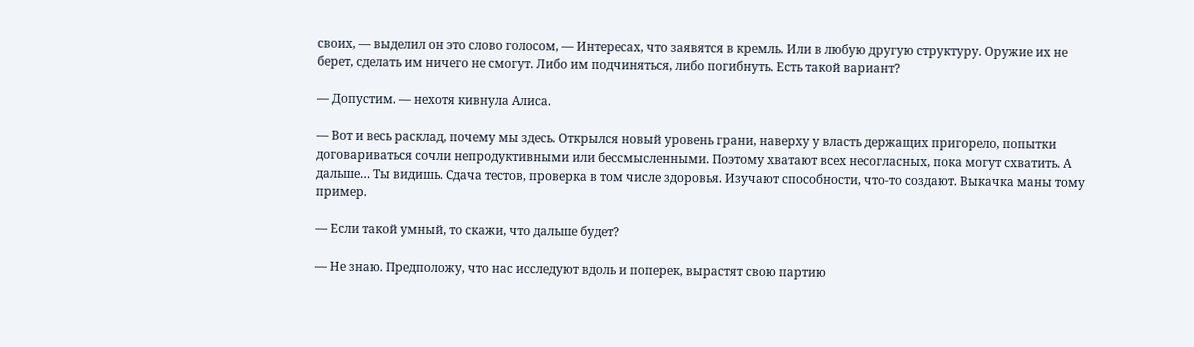своих, — выделил он это слово голосом, — Интересах, что заявятся в кремль. Или в любую другую структуру. Оружие их не берет, сделать им ничего не смогут. Либо им подчиняться, либо погибнуть. Есть такой вариант?

— Допустим. — нехотя кивнула Алиса.

— Вот и весь расклад, почему мы здесь. Открылся новый уровень грани, наверху у власть держащих пригорело, попытки договариваться сочли непродуктивными или бессмысленными. Поэтому хватают всех несогласных, пока могут схватить. А дальше… Ты видишь. Сдача тестов, проверка в том числе здоровья. Изучают способности, что-то создают. Выкачка маны тому пример.

— Если такой умный, то скажи, что дальше будет?

— Не знаю. Предположу, что нас исследуют вдоль и поперек, вырастят свою партию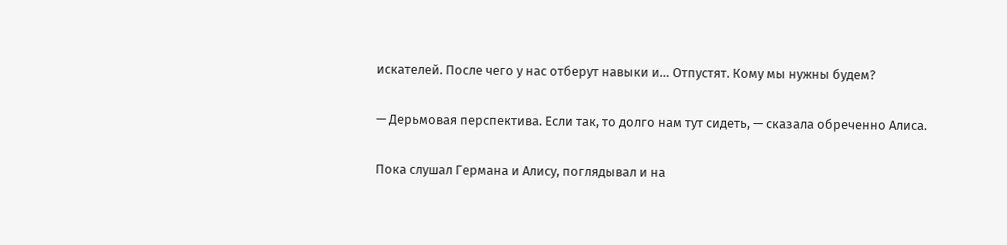искателей. После чего у нас отберут навыки и… Отпустят. Кому мы нужны будем?

— Дерьмовая перспектива. Если так, то долго нам тут сидеть, — сказала обреченно Алиса.

Пока слушал Германа и Алису, поглядывал и на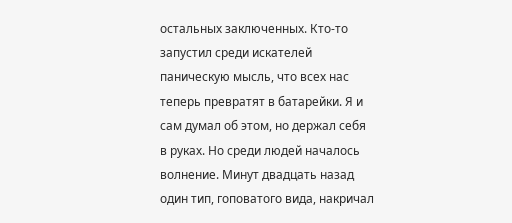остальных заключенных. Кто-то запустил среди искателей паническую мысль, что всех нас теперь превратят в батарейки. Я и сам думал об этом, но держал себя в руках. Но среди людей началось волнение. Минут двадцать назад один тип, гоповатого вида, накричал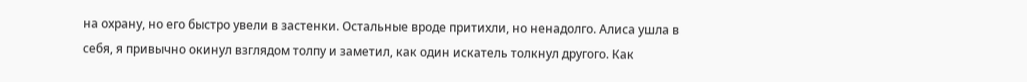на охрану, но его быстро увели в застенки. Остальные вроде притихли, но ненадолго. Алиса ушла в себя, я привычно окинул взглядом толпу и заметил, как один искатель толкнул другого. Как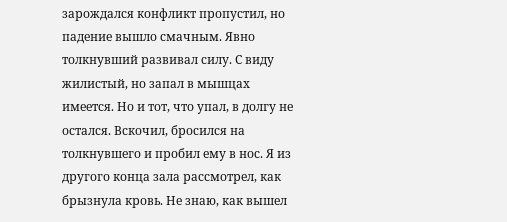зарождался конфликт пропустил, но падение вышло смачным. Явно толкнувший развивал силу. С виду жилистый, но запал в мышцах имеется. Но и тот, что упал, в долгу не остался. Вскочил, бросился на толкнувшего и пробил ему в нос. Я из другого конца зала рассмотрел, как брызнула кровь. Не знаю, как вышел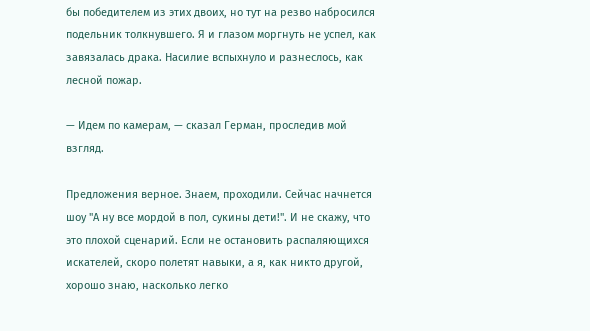бы победителем из этих двоих, но тут на резво набросился подельник толкнувшего. Я и глазом моргнуть не успел, как завязалась драка. Насилие вспыхнуло и разнеслось, как лесной пожар.

— Идем по камерам, — сказал Герман, проследив мой взгляд.

Предложения верное. Знаем, проходили. Сейчас начнется шоу "А ну все мордой в пол, сукины дети!". И не скажу, что это плохой сценарий. Если не остановить распаляющихся искателей, скоро полетят навыки, а я, как никто другой, хорошо знаю, насколько легко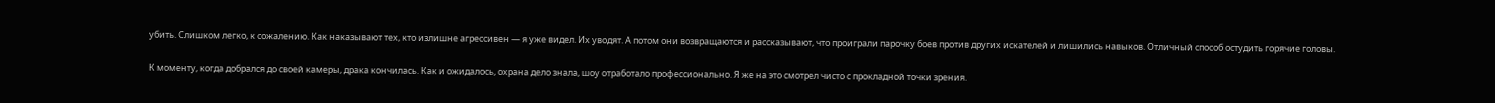убить. Слишком легко, к сожалению. Как наказывают тех, кто излишне агрессивен — я уже видел. Их уводят. А потом они возвращаются и рассказывают, что проиграли парочку боев против других искателей и лишились навыков. Отличный способ остудить горячие головы.

К моменту, когда добрался до своей камеры, драка кончилась. Как и ожидалось, охрана дело знала, шоу отработало профессионально. Я же на это смотрел чисто с прокладной точки зрения.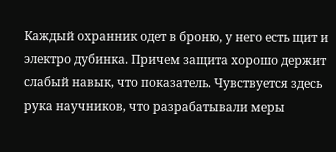Каждый охранник одет в броню, у него есть щит и электро дубинка. Причем защита хорошо держит слабый навык, что показатель. Чувствуется здесь рука научников, что разрабатывали меры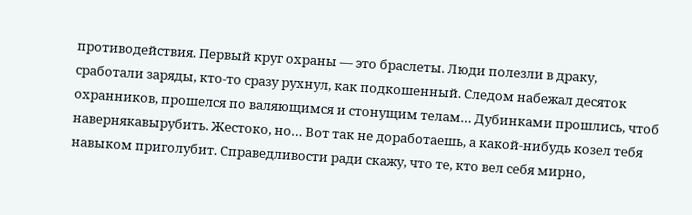противодействия. Первый круг охраны — это браслеты. Люди полезли в драку, сработали заряды, кто-то сразу рухнул, как подкошенный. Следом набежал десяток охранников, прошелся по валяющимся и стонущим телам… Дубинками прошлись, чтоб навернякавырубить. Жестоко, но… Вот так не доработаешь, а какой-нибудь козел тебя навыком приголубит. Справедливости ради скажу, что те, кто вел себя мирно,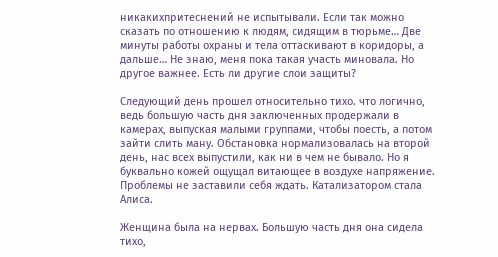никакихпритеснений не испытывали. Если так можно сказать по отношению к людям, сидящим в тюрьме… Две минуты работы охраны и тела оттаскивают в коридоры, а дальше… Не знаю, меня пока такая участь миновала. Но другое важнее. Есть ли другие слои защиты?

Следующий день прошел относительно тихо. что логично, ведь большую часть дня заключенных продержали в камерах, выпуская малыми группами, чтобы поесть, а потом зайти слить ману. Обстановка нормализовалась на второй день, нас всех выпустили, как ни в чем не бывало. Но я буквально кожей ощущал витающее в воздухе напряжение. Проблемы не заставили себя ждать. Катализатором стала Алиса.

Женщина была на нервах. Большую часть дня она сидела тихо,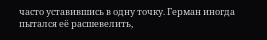часто уставившись в одну точку. Герман иногда пытался её расшевелить,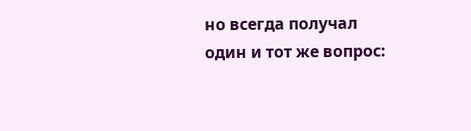но всегда получал один и тот же вопрос: